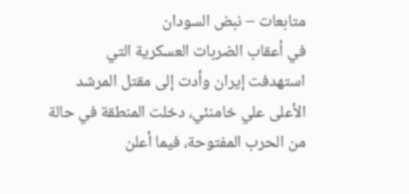متابعات – نبض السودان
في أعقاب الضربات العسكرية التي استهدفت إيران وأدت إلى مقتل المرشد الأعلى علي خامنئي، دخلت المنطقة في حالة من الحرب المفتوحة، فيما أعلن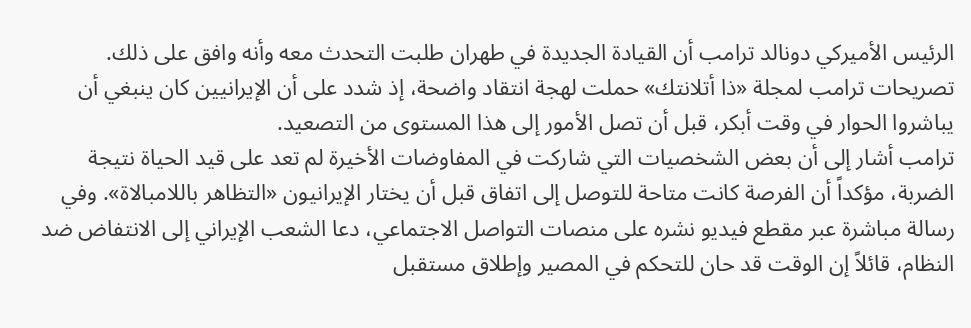الرئيس الأميركي دونالد ترامب أن القيادة الجديدة في طهران طلبت التحدث معه وأنه وافق على ذلك. تصريحات ترامب لمجلة «ذا أتلانتك» حملت لهجة انتقاد واضحة، إذ شدد على أن الإيرانيين كان ينبغي أن يباشروا الحوار في وقت أبكر، قبل أن تصل الأمور إلى هذا المستوى من التصعيد.
ترامب أشار إلى أن بعض الشخصيات التي شاركت في المفاوضات الأخيرة لم تعد على قيد الحياة نتيجة الضربة، مؤكداً أن الفرصة كانت متاحة للتوصل إلى اتفاق قبل أن يختار الإيرانيون «التظاهر باللامبالاة». وفي رسالة مباشرة عبر مقطع فيديو نشره على منصات التواصل الاجتماعي، دعا الشعب الإيراني إلى الانتفاض ضد النظام، قائلاً إن الوقت قد حان للتحكم في المصير وإطلاق مستقبل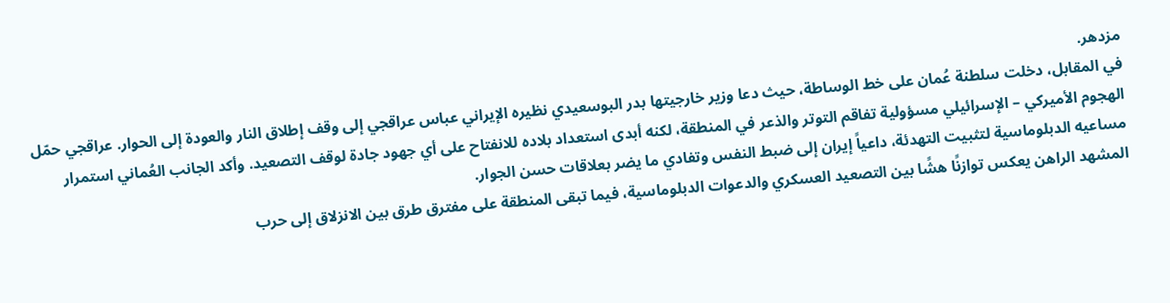مزدهر.
في المقابل، دخلت سلطنة عُمان على خط الوساطة، حيث دعا وزير خارجيتها بدر البوسعيدي نظيره الإيراني عباس عراقجي إلى وقف إطلاق النار والعودة إلى الحوار. عراقجي حمّل الهجوم الأميركي – الإسرائيلي مسؤولية تفاقم التوتر والذعر في المنطقة، لكنه أبدى استعداد بلاده للانفتاح على أي جهود جادة لوقف التصعيد. وأكد الجانب العُماني استمرار مساعيه الدبلوماسية لتثبيت التهدئة، داعياً إيران إلى ضبط النفس وتفادي ما يضر بعلاقات حسن الجوار.
المشهد الراهن يعكس توازنًا هشًا بين التصعيد العسكري والدعوات الدبلوماسية، فيما تبقى المنطقة على مفترق طرق بين الانزلاق إلى حرب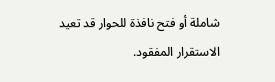شاملة أو فتح نافذة للحوار قد تعيد الاستقرار المفقود.